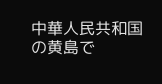中華人民共和国の黄島で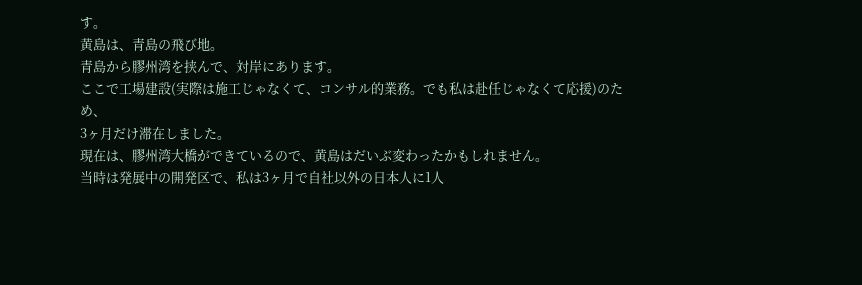す。
黄島は、青島の飛び地。
青島から膠州湾を挟んで、対岸にあります。
ここで工場建設(実際は施工じゃなくて、コンサル的業務。でも私は赴任じゃなくて応援)のため、
3ヶ月だけ滞在しました。
現在は、膠州湾大橋ができているので、黄島はだいぶ変わったかもしれません。
当時は発展中の開発区で、私は3ヶ月で自社以外の日本人に1人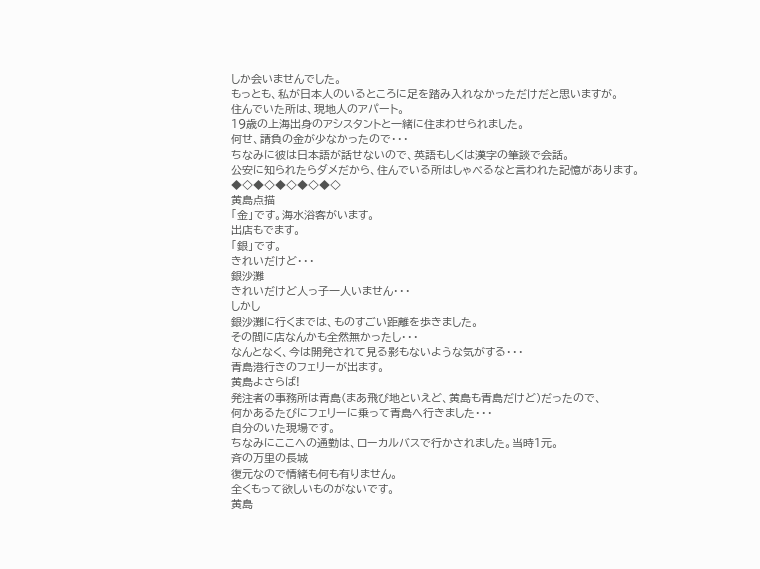しか会いませんでした。
もっとも、私が日本人のいるところに足を踏み入れなかっただけだと思いますが。
住んでいた所は、現地人のアパート。
19歳の上海出身のアシスタントと一緒に住まわせられました。
何せ、請負の金が少なかったので・・・
ちなみに彼は日本語が話せないので、英語もしくは漢字の筆談で会話。
公安に知られたらダメだから、住んでいる所はしゃべるなと言われた記憶があります。
◆◇◆◇◆◇◆◇◆◇
黄島点描
「金」です。海水浴客がいます。
出店もでます。
「銀」です。
きれいだけど・・・
銀沙灘
きれいだけど人っ子一人いません・・・
しかし
銀沙灘に行くまでは、ものすごい距離を歩きました。
その間に店なんかも全然無かったし・・・
なんとなく、今は開発されて見る影もないような気がする・・・
青島港行きのフェリーが出ます。
黄島よさらば!
発注者の事務所は青島(まあ飛び地といえど、黄島も青島だけど)だったので、
何かあるたびにフェリーに乗って青島へ行きました・・・
自分のいた現場です。
ちなみにここへの通勤は、ローカルバスで行かされました。当時1元。
斉の万里の長城
復元なので情緒も何も有りません。
全くもって欲しいものがないです。
黄島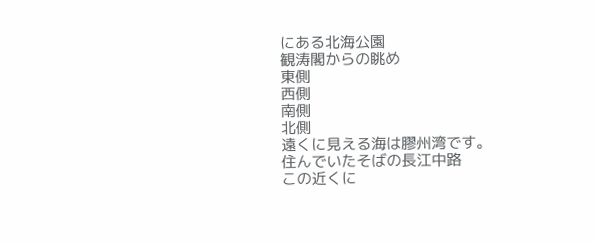にある北海公園
観涛閣からの眺め
東側
西側
南側
北側
遠くに見える海は膠州湾です。
住んでいたそばの長江中路
この近くに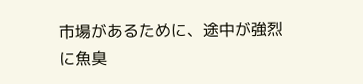市場があるために、途中が強烈に魚臭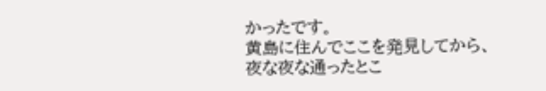かったです。
黄島に住んでここを発見してから、夜な夜な通ったとこ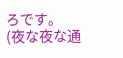ろです。
(夜な夜な通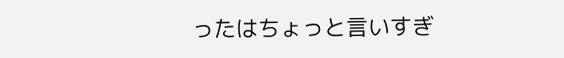ったはちょっと言いすぎ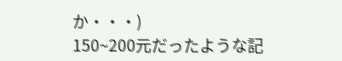か・・・)
150~200元だったような記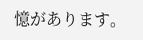憶があります。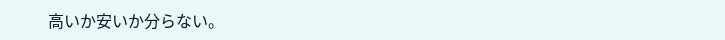高いか安いか分らない。